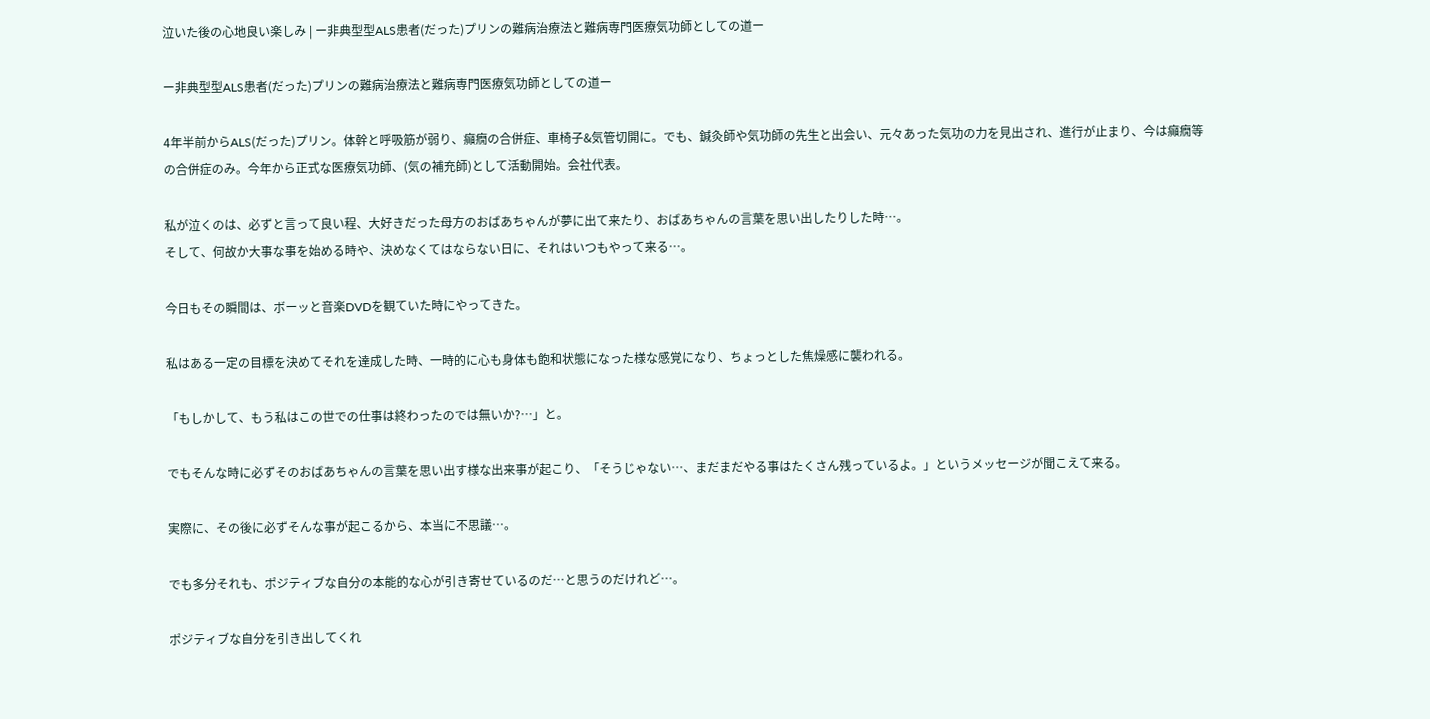泣いた後の心地良い楽しみ | ー非典型型ALS患者(だった)プリンの難病治療法と難病専門医療気功師としての道ー

ー非典型型ALS患者(だった)プリンの難病治療法と難病専門医療気功師としての道ー

4年半前からALS(だった)プリン。体幹と呼吸筋が弱り、癲癇の合併症、車椅子&気管切開に。でも、鍼灸師や気功師の先生と出会い、元々あった気功の力を見出され、進行が止まり、今は癲癇等の合併症のみ。今年から正式な医療気功師、(気の補充師)として活動開始。会社代表。

私が泣くのは、必ずと言って良い程、大好きだった母方のおばあちゃんが夢に出て来たり、おばあちゃんの言葉を思い出したりした時…。
そして、何故か大事な事を始める時や、決めなくてはならない日に、それはいつもやって来る…。

今日もその瞬間は、ボーッと音楽DVDを観ていた時にやってきた。

私はある一定の目標を決めてそれを達成した時、一時的に心も身体も飽和状態になった様な感覚になり、ちょっとした焦燥感に襲われる。

「もしかして、もう私はこの世での仕事は終わったのでは無いか?…」と。

でもそんな時に必ずそのおばあちゃんの言葉を思い出す様な出来事が起こり、「そうじゃない…、まだまだやる事はたくさん残っているよ。」というメッセージが聞こえて来る。

実際に、その後に必ずそんな事が起こるから、本当に不思議…。

でも多分それも、ポジティブな自分の本能的な心が引き寄せているのだ…と思うのだけれど…。

ポジティブな自分を引き出してくれ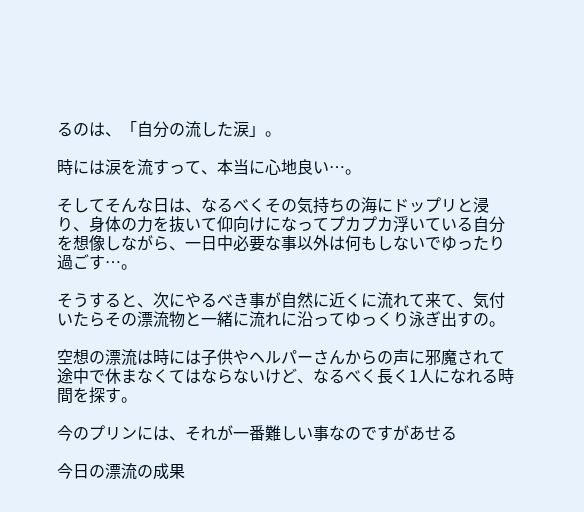るのは、「自分の流した涙」。

時には涙を流すって、本当に心地良い…。

そしてそんな日は、なるべくその気持ちの海にドップリと浸り、身体の力を抜いて仰向けになってプカプカ浮いている自分を想像しながら、一日中必要な事以外は何もしないでゆったり過ごす…。

そうすると、次にやるべき事が自然に近くに流れて来て、気付いたらその漂流物と一緒に流れに沿ってゆっくり泳ぎ出すの。

空想の漂流は時には子供やヘルパーさんからの声に邪魔されて途中で休まなくてはならないけど、なるべく長く1人になれる時間を探す。

今のプリンには、それが一番難しい事なのですがあせる

今日の漂流の成果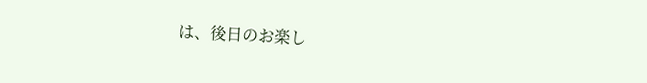は、後日のお楽し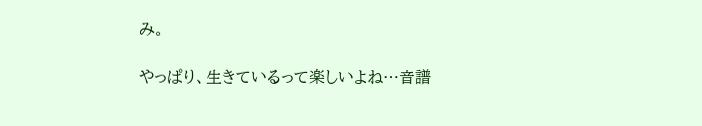み。

やっぱり、生きているって楽しいよね…音譜